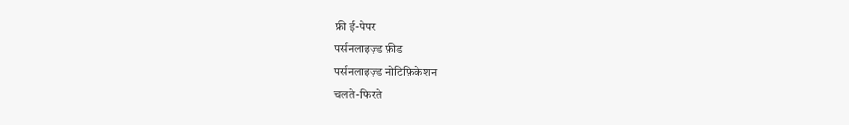फ्री ई-पेपर
पर्सनलाइज़्ड फ़ीड
पर्सनलाइज़्ड नोटिफ़िकेशन
चलते-फिरते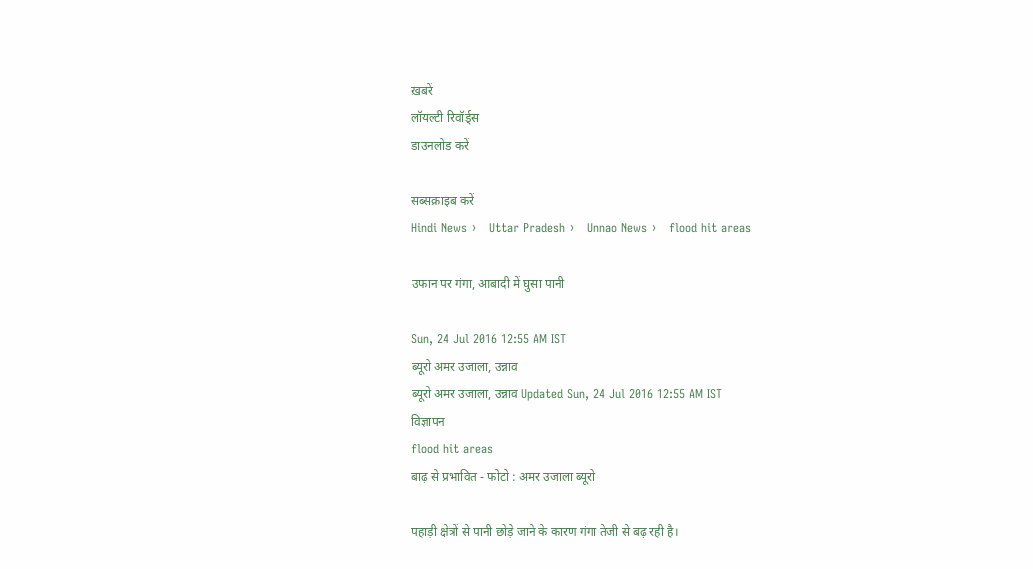ख़बरें
लॉयल्टी रिवॉर्ड्स
डाउनलोड करें

सब्सक्राइब करें
Hindi News ›   Uttar Pradesh ›   Unnao News ›   flood hit areas

उफान पर गंगा, आबादी में घुसा पानी

Sun, 24 Jul 2016 12:55 AM IST
ब्यूरो अमर उजाला, उन्नाव
ब्यूरो अमर उजाला, उन्नाव Updated Sun, 24 Jul 2016 12:55 AM IST
विज्ञापन
flood hit areas
बाढ़ से प्रभावित - फोटो : अमर उजाला ब्यूरो

पहाड़ी क्षेत्रों से पानी छोड़े जाने के कारण गंगा तेजी से बढ़ रही है।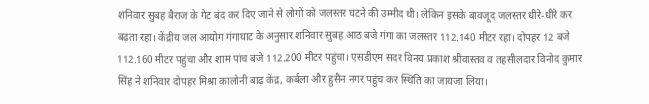शनिवार सुबह बैराज के गेट बंद कर दिए जाने से लोगों को जलस्तर घटने की उम्मीद थी। लेकिन इसके बावजूद जलस्तर धीरे-धीरे कर बढ़ता रहा। केंद्रीय जल आयोग गंगाघाट के अनुसार शनिवार सुबह आठ बजे गंगा का जलस्तर 112.140 मीटर रहा। दोपहर 12 बजे 112.160 मीटर पहुंचा और शाम पांच बजे 112.200 मीटर पहुंचा। एसडीएम सदर विनय प्रकाश श्रीवास्तव व तहसीलदार विनोद कुमार सिंह ने शनिवार दोपहर मिश्रा कालोनी बाढ़ केंद्र, कर्बला और हुसैन नगर पहुंच कर स्थिति का जायजा लिया।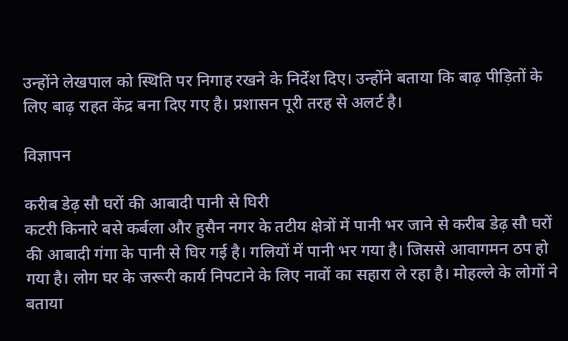उन्होंने लेखपाल को स्थिति पर निगाह रखने के निर्देश दिए। उन्होंने बताया कि बाढ़ पीड़ितों के लिए बाढ़ राहत केंद्र बना दिए गए है। प्रशासन पूरी तरह से अलर्ट है।

विज्ञापन

करीब डेढ़ सौ घरों की आबादी पानी से घिरी
कटरी किनारे बसे कर्बला और हुसैन नगर के तटीय क्षेत्रों में पानी भर जाने से करीब डेढ़ सौ घरों की आबादी गंगा के पानी से घिर गई है। गलियों में पानी भर गया है। जिससे आवागमन ठप हो गया है। लोग घर के जरूरी कार्य निपटाने के लिए नावों का सहारा ले रहा है। मोहल्ले के लोगों ने बताया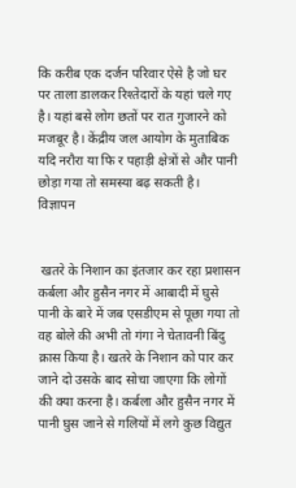कि करीब एक दर्जन परिवार ऐसे है जो घर पर ताला डालकर रिश्तेदारों के यहां चले गए है। यहां बसे लोग छतों पर रात गुजारने को मजबूर है। केंद्रीय जल आयोग के मुताबिक यदि नरौरा या फि र पहाड़ी क्षेत्रों से और पानी छोड़ा गया तो समस्या बढ़ सकती है।
विज्ञापन


 खतरे के निशान का इंतजार कर रहा प्रशासन
कर्बला और हुसैन नगर में आबादी में घुसे पानी के बारे में जब एसडीएम से पूछा गया तो वह बोले की अभी तो गंगा ने चेतावनी बिंदु क्रास किया है। खतरे के निशान को पार कर जाने दो उसके बाद सोचा जाएगा कि लोगों की क्या करना है। कर्बला और हुसैन नगर में पानी घुस जाने से गलियों में लगे कुछ विद्युत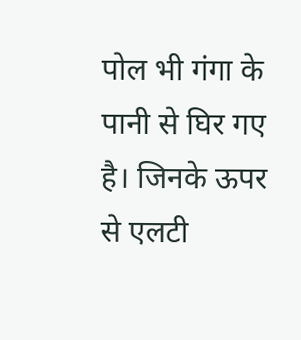पोल भी गंगा के पानी से घिर गए है। जिनके ऊपर से एलटी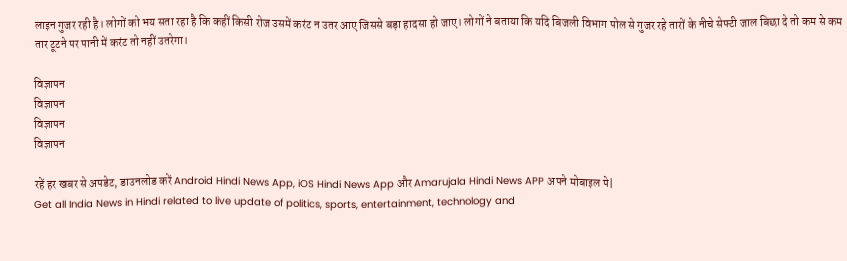लाइन गुजर रही है। लोगों को भय सता रहा है कि कहीं किसी रोज उसमें करंट न उतर आए जिससे बड़ा हादसा हो जाए। लोगों ने बताया कि यदि बिजली विभाग पोल से गुजर रहे तारों के नीचे सेफ्टी जाल बिछा दे तो कम से कम तार टूटने पर पानी में करंट तो नहीं उतरेगा।

विज्ञापन
विज्ञापन
विज्ञापन
विज्ञापन

रहें हर खबर से अपडेट, डाउनलोड करें Android Hindi News App, iOS Hindi News App और Amarujala Hindi News APP अपने मोबाइल पे|
Get all India News in Hindi related to live update of politics, sports, entertainment, technology and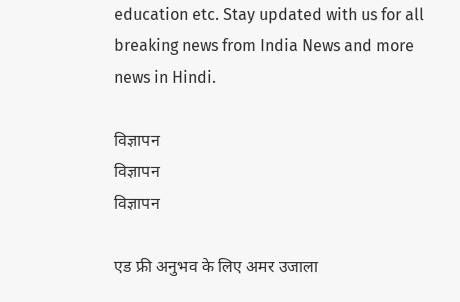education etc. Stay updated with us for all breaking news from India News and more news in Hindi.

विज्ञापन
विज्ञापन
विज्ञापन

एड फ्री अनुभव के लिए अमर उजाला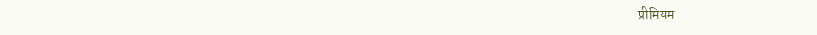प्रीमियम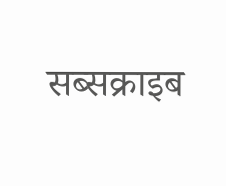सब्सक्राइब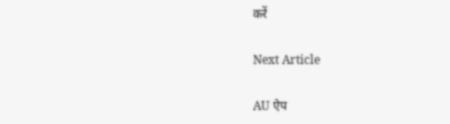करें

Next Article

AU ऐप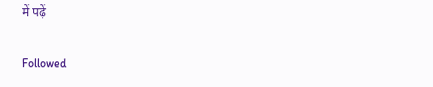में पढ़ें

Followed